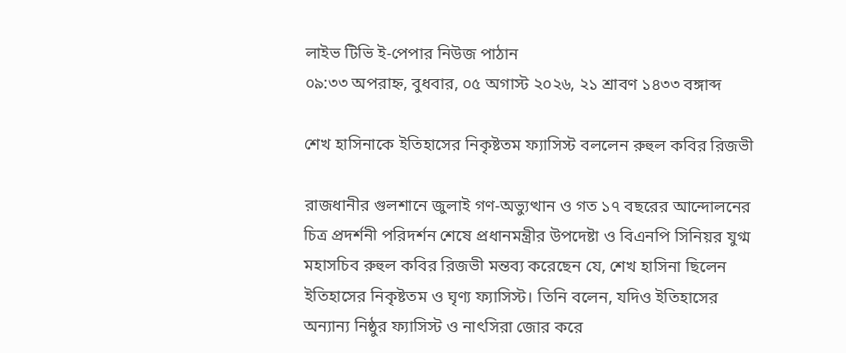লাইভ টিভি ই-পেপার নিউজ পাঠান
০৯:৩৩ অপরাহ্ন, বুধবার, ০৫ অগাস্ট ২০২৬, ২১ শ্রাবণ ১৪৩৩ বঙ্গাব্দ

শেখ হাসিনাকে ইতিহাসের নিকৃষ্টতম ফ্যাসিস্ট বললেন রুহুল কবির রিজভী

রাজধানীর গুলশানে জুলাই গণ-অভ্যুত্থান ও গত ১৭ বছরের আন্দোলনের চিত্র প্রদর্শনী পরিদর্শন শেষে প্রধানমন্ত্রীর উপদেষ্টা ও বিএনপি সিনিয়র যুগ্ম মহাসচিব রুহুল কবির রিজভী মন্তব্য করেছেন যে, শেখ হাসিনা ছিলেন ইতিহাসের নিকৃষ্টতম ও ঘৃণ্য ফ্যাসিস্ট। তিনি বলেন, যদিও ইতিহাসের অন্যান্য নিষ্ঠুর ফ্যাসিস্ট ও নাৎসিরা জোর করে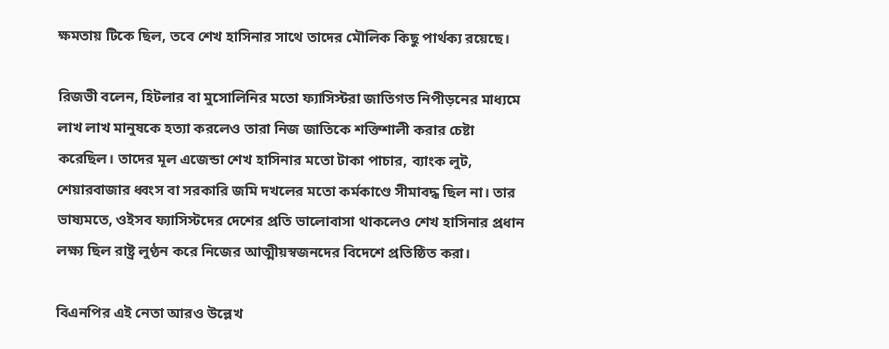ক্ষমতায় টিকে ছিল, তবে শেখ হাসিনার সাথে তাদের মৌলিক কিছু পার্থক্য রয়েছে।

রিজভী বলেন, হিটলার বা মুসোলিনির মতো ফ্যাসিস্টরা জাতিগত নিপীড়নের মাধ্যমে লাখ লাখ মানুষকে হত্যা করলেও তারা নিজ জাতিকে শক্তিশালী করার চেষ্টা করেছিল। তাদের মূল এজেন্ডা শেখ হাসিনার মতো টাকা পাচার, ব্যাংক লুট, শেয়ারবাজার ধ্বংস বা সরকারি জমি দখলের মতো কর্মকাণ্ডে সীমাবদ্ধ ছিল না। তার ভাষ্যমতে, ওইসব ফ্যাসিস্টদের দেশের প্রতি ভালোবাসা থাকলেও শেখ হাসিনার প্রধান লক্ষ্য ছিল রাষ্ট্র লুণ্ঠন করে নিজের আত্মীয়স্বজনদের বিদেশে প্রতিষ্ঠিত করা।

বিএনপির এই নেতা আরও উল্লেখ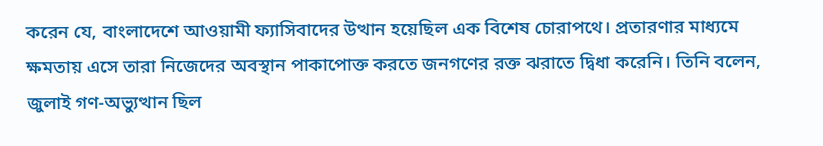করেন যে, বাংলাদেশে আওয়ামী ফ্যাসিবাদের উত্থান হয়েছিল এক বিশেষ চোরাপথে। প্রতারণার মাধ্যমে ক্ষমতায় এসে তারা নিজেদের অবস্থান পাকাপোক্ত করতে জনগণের রক্ত ঝরাতে দ্বিধা করেনি। তিনি বলেন, জুলাই গণ-অভ্যুত্থান ছিল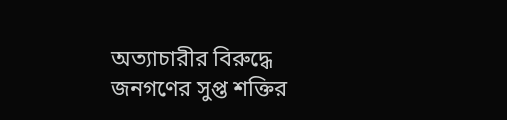অত্যাচারীর বিরুদ্ধে জনগণের সুপ্ত শক্তির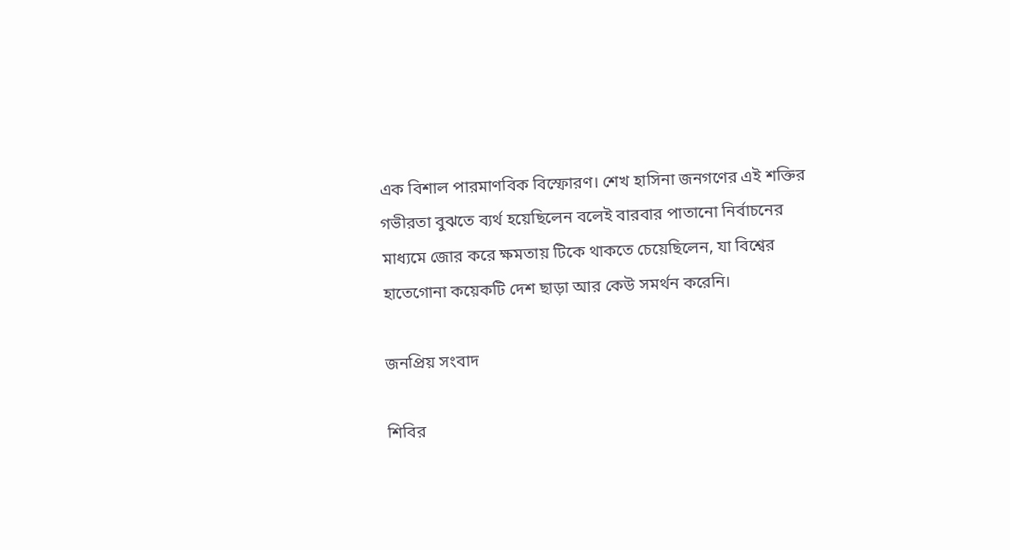এক বিশাল পারমাণবিক বিস্ফোরণ। শেখ হাসিনা জনগণের এই শক্তির গভীরতা বুঝতে ব্যর্থ হয়েছিলেন বলেই বারবার পাতানো নির্বাচনের মাধ্যমে জোর করে ক্ষমতায় টিকে থাকতে চেয়েছিলেন, যা বিশ্বের হাতেগোনা কয়েকটি দেশ ছাড়া আর কেউ সমর্থন করেনি।

জনপ্রিয় সংবাদ

শিবির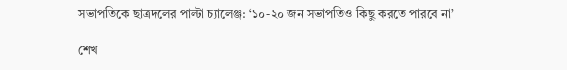সভাপতিকে ছাত্রদলের পাল্টা চ্যালেঞ্জ: ‘১০-২০ জন সভাপতিও কিছু করতে পারবে না’

শেখ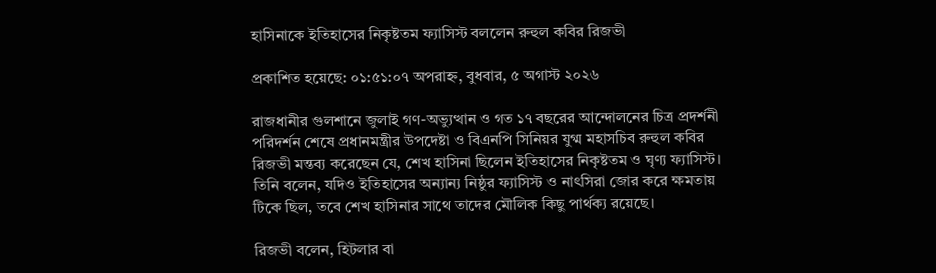হাসিনাকে ইতিহাসের নিকৃষ্টতম ফ্যাসিস্ট বললেন রুহুল কবির রিজভী

প্রকাশিত হয়েছে: ০১:৫১:০৭ অপরাহ্ন, বুধবার, ৫ অগাস্ট ২০২৬

রাজধানীর গুলশানে জুলাই গণ-অভ্যুত্থান ও গত ১৭ বছরের আন্দোলনের চিত্র প্রদর্শনী পরিদর্শন শেষে প্রধানমন্ত্রীর উপদেষ্টা ও বিএনপি সিনিয়র যুগ্ম মহাসচিব রুহুল কবির রিজভী মন্তব্য করেছেন যে, শেখ হাসিনা ছিলেন ইতিহাসের নিকৃষ্টতম ও ঘৃণ্য ফ্যাসিস্ট। তিনি বলেন, যদিও ইতিহাসের অন্যান্য নিষ্ঠুর ফ্যাসিস্ট ও নাৎসিরা জোর করে ক্ষমতায় টিকে ছিল, তবে শেখ হাসিনার সাথে তাদের মৌলিক কিছু পার্থক্য রয়েছে।

রিজভী বলেন, হিটলার বা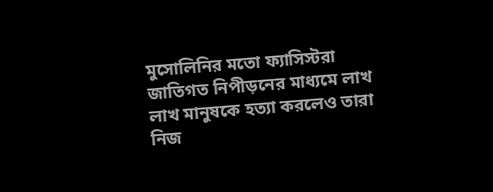মুসোলিনির মতো ফ্যাসিস্টরা জাতিগত নিপীড়নের মাধ্যমে লাখ লাখ মানুষকে হত্যা করলেও তারা নিজ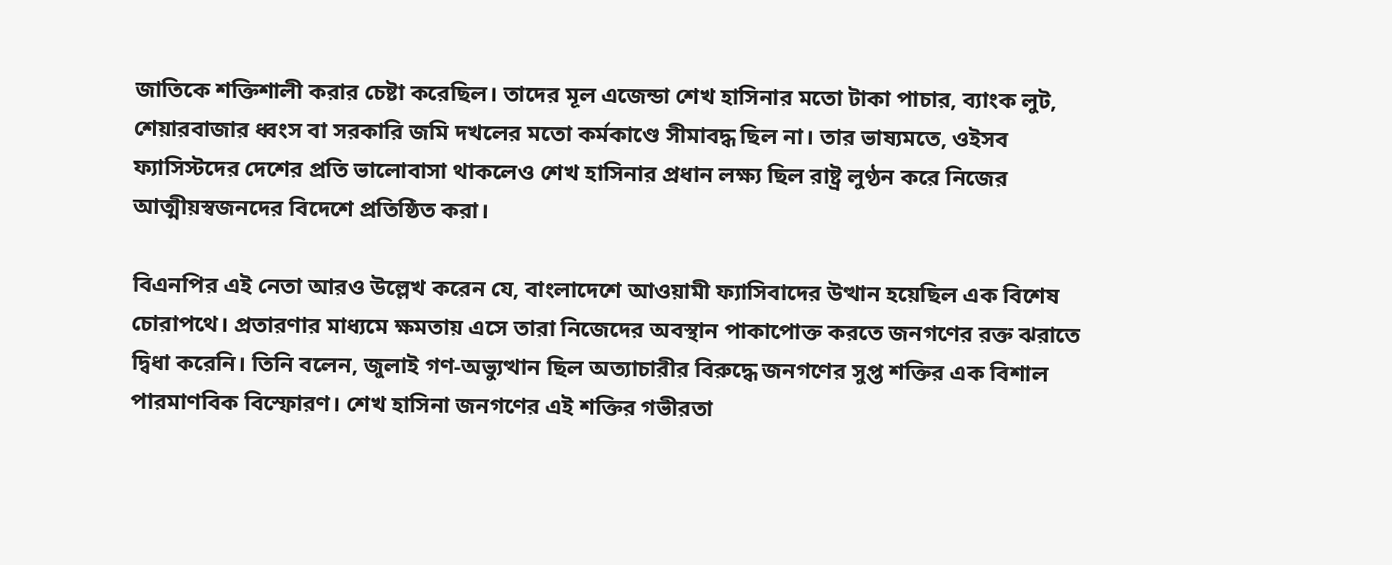জাতিকে শক্তিশালী করার চেষ্টা করেছিল। তাদের মূল এজেন্ডা শেখ হাসিনার মতো টাকা পাচার, ব্যাংক লুট, শেয়ারবাজার ধ্বংস বা সরকারি জমি দখলের মতো কর্মকাণ্ডে সীমাবদ্ধ ছিল না। তার ভাষ্যমতে, ওইসব ফ্যাসিস্টদের দেশের প্রতি ভালোবাসা থাকলেও শেখ হাসিনার প্রধান লক্ষ্য ছিল রাষ্ট্র লুণ্ঠন করে নিজের আত্মীয়স্বজনদের বিদেশে প্রতিষ্ঠিত করা।

বিএনপির এই নেতা আরও উল্লেখ করেন যে, বাংলাদেশে আওয়ামী ফ্যাসিবাদের উত্থান হয়েছিল এক বিশেষ চোরাপথে। প্রতারণার মাধ্যমে ক্ষমতায় এসে তারা নিজেদের অবস্থান পাকাপোক্ত করতে জনগণের রক্ত ঝরাতে দ্বিধা করেনি। তিনি বলেন, জুলাই গণ-অভ্যুত্থান ছিল অত্যাচারীর বিরুদ্ধে জনগণের সুপ্ত শক্তির এক বিশাল পারমাণবিক বিস্ফোরণ। শেখ হাসিনা জনগণের এই শক্তির গভীরতা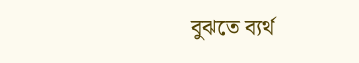বুঝতে ব্যর্থ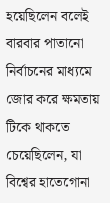হয়েছিলেন বলেই বারবার পাতানো নির্বাচনের মাধ্যমে জোর করে ক্ষমতায় টিকে থাকতে চেয়েছিলেন, যা বিশ্বের হাতেগোনা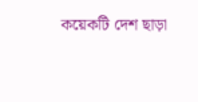কয়েকটি দেশ ছাড়া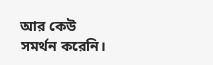আর কেউ সমর্থন করেনি।